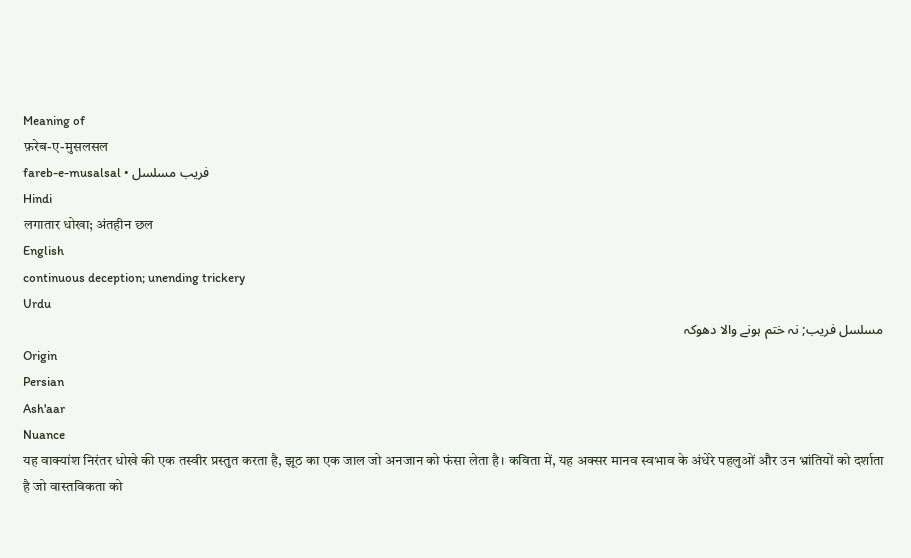Meaning of
फ़रेब-ए-मुसलसल
fareb-e-musalsal • فریب مسلسل
Hindi
लगातार धोखा; अंतहीन छल
English
continuous deception; unending trickery
Urdu
مسلسل فریب; نہ ختم ہونے والا دھوکہ
Origin
Persian
Ash'aar
Nuance
यह वाक्यांश निरंतर धोखे की एक तस्वीर प्रस्तुत करता है, झूठ का एक जाल जो अनजान को फंसा लेता है। कविता में, यह अक्सर मानव स्वभाव के अंधेरे पहलुओं और उन भ्रांतियों को दर्शाता है जो वास्तविकता को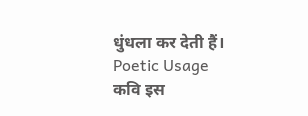धुंधला कर देती हैं।
Poetic Usage
कवि इस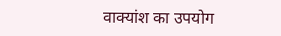वाक्यांश का उपयोग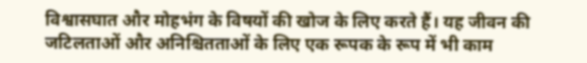विश्वासघात और मोहभंग के विषयों की खोज के लिए करते हैं। यह जीवन की जटिलताओं और अनिश्चितताओं के लिए एक रूपक के रूप में भी काम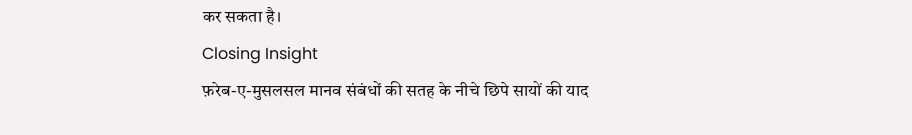कर सकता है।
Closing Insight
फ़रेब-ए-मुसलसल मानव संबंधों की सतह के नीचे छिपे सायों की याद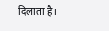दिलाता है।